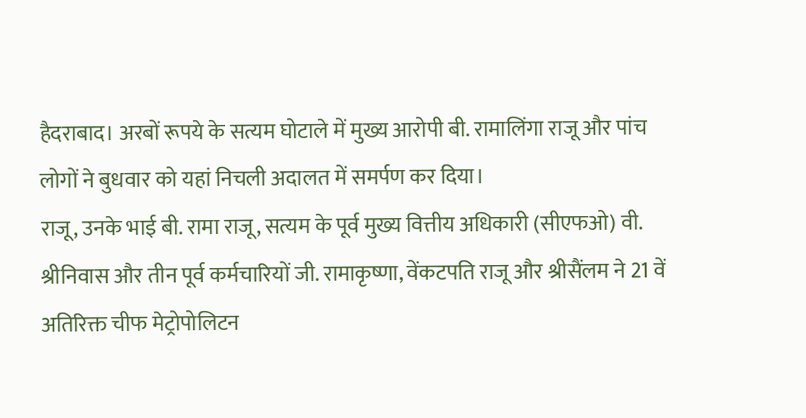हैदराबाद। अरबों रूपये के सत्यम घोटाले में मुख्य आरोपी बी. रामालिंगा राजू और पांच लोगों ने बुधवार को यहां निचली अदालत में समर्पण कर दिया।
राजू, उनके भाई बी. रामा राजू, सत्यम के पूर्व मुख्य वित्तीय अधिकारी (सीएफओ) वी. श्रीनिवास और तीन पूर्व कर्मचारियों जी. रामाकृष्णा, वेंकटपति राजू और श्रीसैंलम ने 21 वें अतिरिक्त चीफ मेट्रोपोलिटन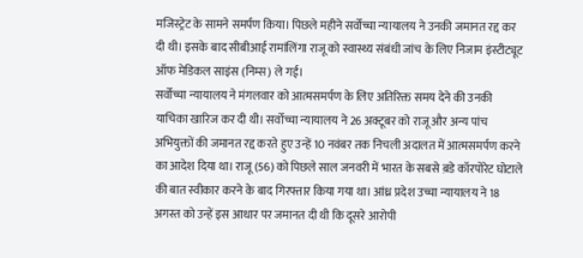मजिस्ट्रेट के सामने समर्पण किया। पिछले महीने सर्वोच्चा न्यायालय ने उनकी जमानत रद्द कर दी थी। इसके बाद सीबीआई रामांलिंगा राजू को स्वास्थ्य संबंधी जांच के लिए निजाम इंस्टीट्यूट ऑफ मेडिकल साइंस (निम्स) ले गई।
सर्वोच्चा न्यायालय ने मंगलवार को आत्मसमर्पण के लिए अतिरिक्त समय देने की उनकी याचिका खारिज कर दी थी। सर्वोच्चा न्यायालय ने 26 अक्टूबर को राजू और अन्य पांच अभियुक्तों की जमानत रद्द करते हुए उन्हें 10 नवंबर तक निचली अदालत में आत्मसमर्पण करने का आदेश दिया था। राजू (56) को पिछले साल जनवरी में भारत के सबसे ब़डे कॉरपोरेट घोटाले की बात स्वीकार करने के बाद गिरफ्तार किया गया था। आंध्र प्रदेश उच्चा न्यायालय ने 18 अगस्त को उन्हें इस आधार पर जमानत दी थी कि दूसरे आरोपी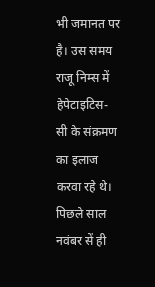भी जमानत पर है। उस समय राजू निम्स में हेपेटाइटिस-सी के संक्रमण का इलाज करवा रहे थे। पिछले साल नवंबर सें ही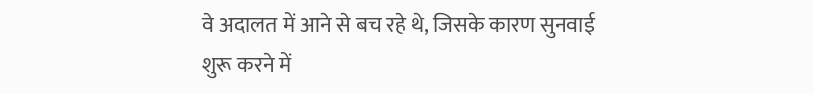वे अदालत में आने से बच रहे थे, जिसके कारण सुनवाई शुरू करने में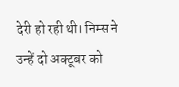देरी हो रही थी। निम्स ने उन्हें दो अक्टूबर को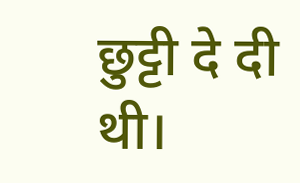छुट्टी दे दी थी।